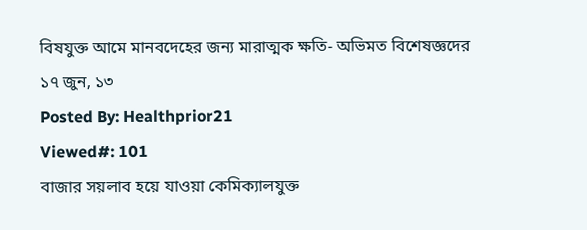বিষযুক্ত আমে মানবদেহের জন্য মারাত্মক ক্ষতি- অভিমত বিশেষজ্ঞদের
১৭ জুন, ১৩
Posted By: Healthprior21
Viewed#: 101
বাজার সয়লাব হয়ে যাওয়া কেমিক্যালযুক্ত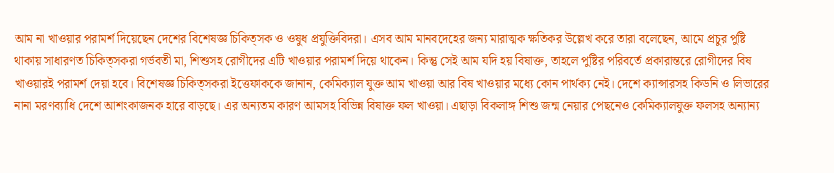আম না খাওয়ার পরামর্শ দিয়েছেন দেশের বিশেষজ্ঞ চিকিত্সক ও ওষুধ প্রযুক্তিবিদরা। এসব আম মানবদেহের জন্য মারাত্মক ক্ষতিকর উল্লেখ করে তারা বলেছেন, আমে প্রচুর পুষ্টি থাকায় সাধারণত চিকিত্সকরা গর্ভবতী মা, শিশুসহ রোগীদের এটি খাওয়ার পরামর্শ দিয়ে থাকেন। কিন্তু সেই আম যদি হয় বিষাক্ত, তাহলে পুষ্টির পরিবর্তে প্রকারান্তরে রোগীদের বিষ খাওয়ারই পরামর্শ দেয়া হবে। বিশেষজ্ঞ চিকিত্সকরা ইত্তেফাককে জানান, কেমিক্যাল যুক্ত আম খাওয়া আর বিষ খাওয়ার মধ্যে কোন পার্থক্য নেই। দেশে ক্যান্সারসহ কিডনি ও লিভারের নানা মরণব্যাধি দেশে আশংকাজনক হারে বাড়ছে। এর অন্যতম কারণ আমসহ বিভিন্ন বিষাক্ত ফল খাওয়া। এছাড়া বিকলাঙ্গ শিশু জন্ম নেয়ার পেছনেও কেমিক্যালযুক্ত ফলসহ অন্যান্য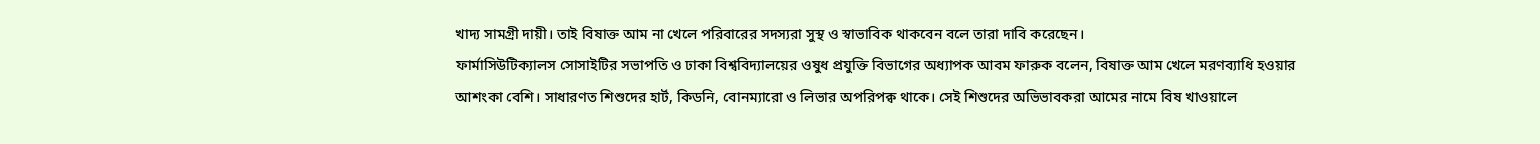খাদ্য সামগ্রী দায়ী। তাই বিষাক্ত আম না খেলে পরিবারের সদস্যরা সুস্থ ও স্বাভাবিক থাকবেন বলে তারা দাবি করেছেন।
ফার্মাসিউটিক্যালস সোসাইটির সভাপতি ও ঢাকা বিশ্ববিদ্যালয়ের ওষুধ প্রযুক্তি বিভাগের অধ্যাপক আবম ফারুক বলেন, বিষাক্ত আম খেলে মরণব্যাধি হওয়ার আশংকা বেশি। সাধারণত শিশুদের হার্ট, কিডনি, বোনম্যারো ও লিভার অপরিপক্ব থাকে। সেই শিশুদের অভিভাবকরা আমের নামে বিষ খাওয়ালে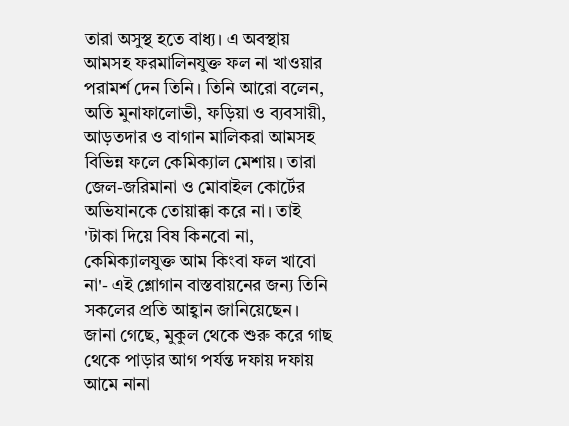তারা অসুস্থ হতে বাধ্য। এ অবস্থায় আমসহ ফরমালিনযুক্ত ফল না খাওয়ার পরামর্শ দেন তিনি। তিনি আরো বলেন, অতি মুনাফালোভী, ফড়িয়া ও ব্যবসায়ী, আড়তদার ও বাগান মালিকরা আমসহ বিভিন্ন ফলে কেমিক্যাল মেশায়। তারা জেল-জরিমানা ও মোবাইল কোর্টের অভিযানকে তোয়াক্কা করে না। তাই 'টাকা দিয়ে বিষ কিনবো না, কেমিক্যালযুক্ত আম কিংবা ফল খাবো না'- এই শ্লোগান বাস্তবায়নের জন্য তিনি সকলের প্রতি আহ্বান জানিয়েছেন।
জানা গেছে, মুকুল থেকে শুরু করে গাছ থেকে পাড়ার আগ পর্যন্ত দফায় দফায় আমে নানা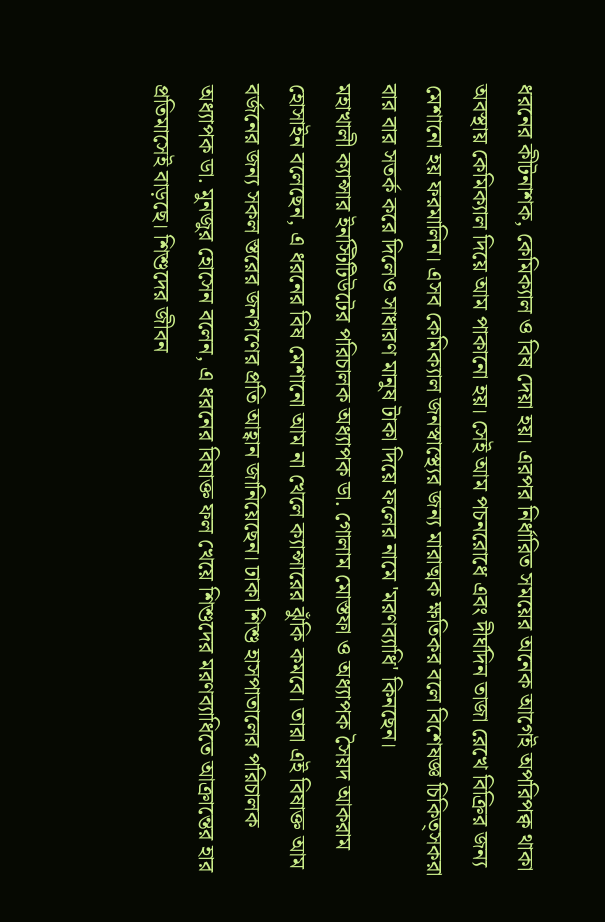ধরনের কীটনাশক, কেমিক্যাল ও বিষ দেয়া হয়। এরপর নির্ধারিত সময়ের অনেক আগেই অপরিপক্ব থাকা অবস্থায় কেমিক্যাল দিয়ে আম পাকানো হয়। সেই আম পচনরোধে এবং দীর্ঘদিন তাজা রেখে বিক্রির জন্য মেশানো হয় ফরমালিন। এসব কেমিক্যাল জনস্বাস্থ্যের জন্য মারাত্মক ক্ষতিকর বলে বিশেষজ্ঞ চিকিত্সকরা বার বার সতর্ক করে দিলেও সাধারণ মানুষ টাকা দিয়ে ফলের নামে 'মরণব্যাধি' কিনছেন।
মহাখালী ক্যান্সার ইনস্টিটিউটের পরিচালক অধ্যাপক ডা. গোলাম মোস্তফা ও অধ্যাপক সৈয়দ আকরাম হোসাইন বলেছেন, এ ধরনের বিষ মেশানো আম না খেলে ক্যান্সারের ঝুঁকি কমবে। তারা এই বিষাক্ত আম বর্জনের জন্য সকল স্তরের জনগণের প্রতি আহ্বান জানিয়েছেন। ঢাকা শিশু হাসপাতালের পরিচালক অধ্যাপক ডা. মুনজুর হোসেন বলেন, এ ধরনের বিষাক্ত ফল খেয়ে শিশুদের মরণব্যাধিতে আক্রান্তের হার প্রতিমাসেই বাড়ছে। শিশুদের জীবন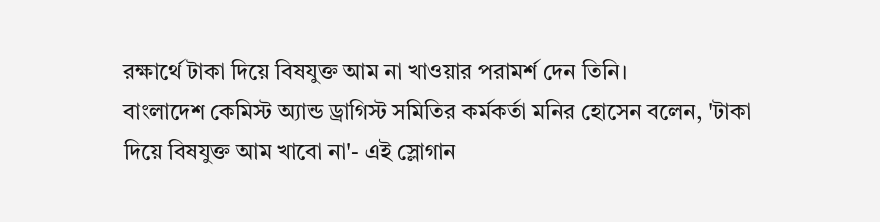রক্ষার্থে টাকা দিয়ে বিষযুক্ত আম না খাওয়ার পরামর্শ দেন তিনি।
বাংলাদেশ কেমিস্ট অ্যান্ড ড্রাগিস্ট সমিতির কর্মকর্তা মনির হোসেন বলেন, 'টাকা দিয়ে বিষযুক্ত আম খাবো না'- এই স্লোগান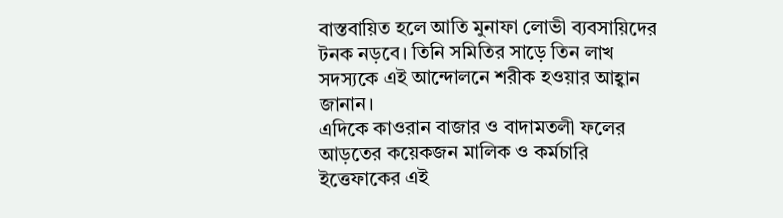বাস্তবায়িত হলে আতি মুনাফা লোভী ব্যবসায়িদের টনক নড়বে। তিনি সমিতির সাড়ে তিন লাখ সদস্যকে এই আন্দোলনে শরীক হওয়ার আহ্বান জানান।
এদিকে কাওরান বাজার ও বাদামতলী ফলের আড়তের কয়েকজন মালিক ও কর্মচারি ইত্তেফাকের এই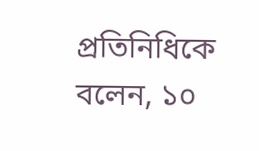প্রতিনিধিকে বলেন, ১০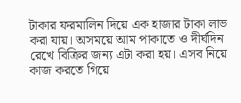টাকার ফরমালিন দিয়ে এক হাজার টাকা লাভ করা যায়। অসময়ে আম পাকাতে ও দীর্ঘদিন রেখে বিক্রির জন্য এটা করা হয়। এসব নিয়ে কাজ করতে গিয়ে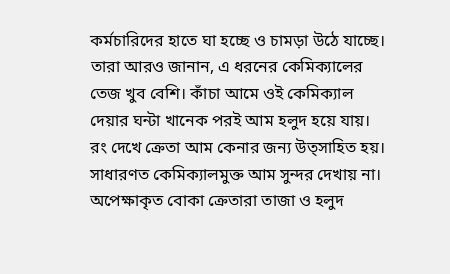কর্মচারিদের হাতে ঘা হচ্ছে ও চামড়া উঠে যাচ্ছে। তারা আরও জানান, এ ধরনের কেমিক্যালের তেজ খুব বেশি। কাঁচা আমে ওই কেমিক্যাল দেয়ার ঘন্টা খানেক পরই আম হলুদ হয়ে যায়। রং দেখে ক্রেতা আম কেনার জন্য উত্সাহিত হয়। সাধারণত কেমিক্যালমুক্ত আম সুন্দর দেখায় না। অপেক্ষাকৃত বোকা ক্রেতারা তাজা ও হলুদ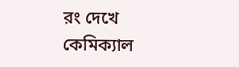রং দেখে কেমিক্যাল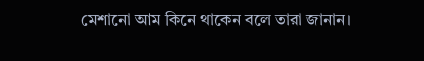মেশানো আম কিনে থাকেন বলে তারা জানান।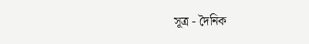সূত্র - দৈনিক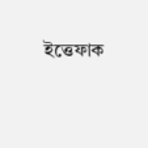ইত্তেফাক